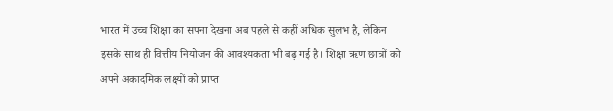भारत में उच्च शिक्षा का सपना देखना अब पहले से कहीं अधिक सुलभ है, लेकिन इसके साथ ही वित्तीय नियोजन की आवश्यकता भी बढ़ गई है। शिक्षा ऋण छात्रों को अपने अकादमिक लक्ष्यों को प्राप्त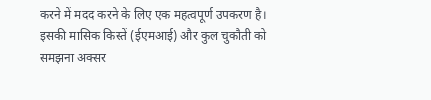करने में मदद करने के लिए एक महत्वपूर्ण उपकरण है। इसकी मासिक किस्तें (ईएमआई) और कुल चुकौती को समझना अक्सर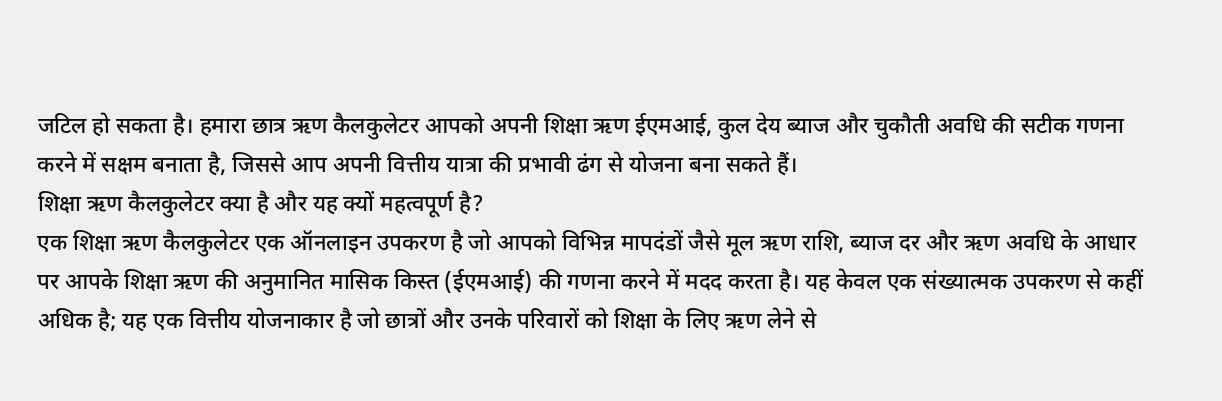जटिल हो सकता है। हमारा छात्र ऋण कैलकुलेटर आपको अपनी शिक्षा ऋण ईएमआई, कुल देय ब्याज और चुकौती अवधि की सटीक गणना करने में सक्षम बनाता है, जिससे आप अपनी वित्तीय यात्रा की प्रभावी ढंग से योजना बना सकते हैं।
शिक्षा ऋण कैलकुलेटर क्या है और यह क्यों महत्वपूर्ण है?
एक शिक्षा ऋण कैलकुलेटर एक ऑनलाइन उपकरण है जो आपको विभिन्न मापदंडों जैसे मूल ऋण राशि, ब्याज दर और ऋण अवधि के आधार पर आपके शिक्षा ऋण की अनुमानित मासिक किस्त (ईएमआई) की गणना करने में मदद करता है। यह केवल एक संख्यात्मक उपकरण से कहीं अधिक है; यह एक वित्तीय योजनाकार है जो छात्रों और उनके परिवारों को शिक्षा के लिए ऋण लेने से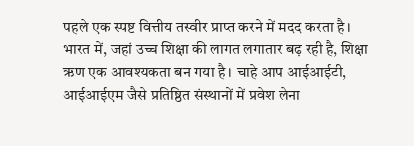पहले एक स्पष्ट वित्तीय तस्वीर प्राप्त करने में मदद करता है।
भारत में, जहां उच्च शिक्षा की लागत लगातार बढ़ रही है, शिक्षा ऋण एक आवश्यकता बन गया है। चाहे आप आईआईटी, आईआईएम जैसे प्रतिष्ठित संस्थानों में प्रवेश लेना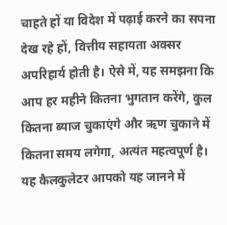चाहते हों या विदेश में पढ़ाई करने का सपना देख रहे हों, वित्तीय सहायता अक्सर अपरिहार्य होती है। ऐसे में, यह समझना कि आप हर महीने कितना भुगतान करेंगे, कुल कितना ब्याज चुकाएंगे और ऋण चुकाने में कितना समय लगेगा, अत्यंत महत्वपूर्ण है।
यह कैलकुलेटर आपको यह जानने में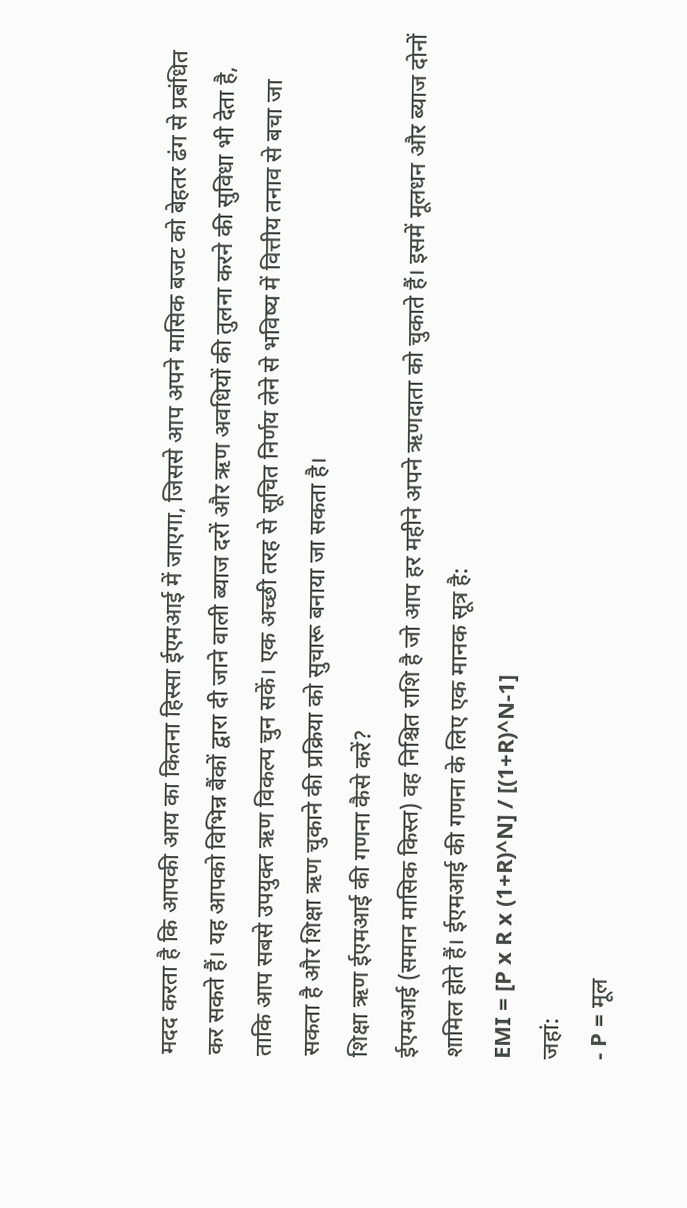मदद करता है कि आपकी आय का कितना हिस्सा ईएमआई में जाएगा, जिससे आप अपने मासिक बजट को बेहतर ढंग से प्रबंधित कर सकते हैं। यह आपको विभिन्न बैंकों द्वारा दी जाने वाली ब्याज दरों और ऋण अवधियों की तुलना करने की सुविधा भी देता है, ताकि आप सबसे उपयुक्त ऋण विकल्प चुन सकें। एक अच्छी तरह से सूचित निर्णय लेने से भविष्य में वित्तीय तनाव से बचा जा सकता है और शिक्षा ऋण चुकाने की प्रक्रिया को सुचारू बनाया जा सकता है।
शिक्षा ऋण ईएमआई की गणना कैसे करें?
ईएमआई (समान मासिक किस्त) वह निश्चित राशि है जो आप हर महीने अपने ऋणदाता को चुकाते हैं। इसमें मूलधन और ब्याज दोनों शामिल होते हैं। ईएमआई की गणना के लिए एक मानक सूत्र है:
EMI = [P x R x (1+R)^N] / [(1+R)^N-1]
जहां:
- P = मूल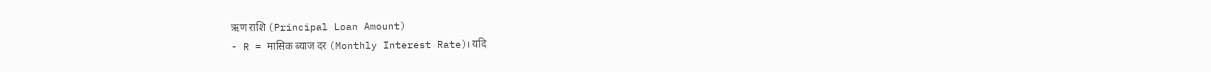ऋण राशि (Principal Loan Amount)
- R = मासिक ब्याज दर (Monthly Interest Rate)। यदि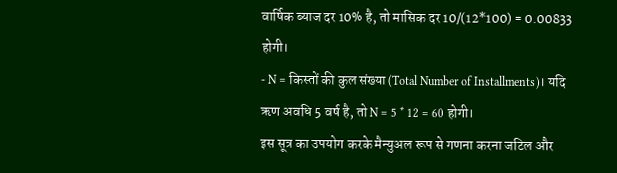वार्षिक ब्याज दर 10% है, तो मासिक दर 10/(12*100) = 0.00833 होगी।
- N = किस्तों की कुल संख्या (Total Number of Installments)। यदि ऋण अवधि 5 वर्ष है, तो N = 5 * 12 = 60 होगी।
इस सूत्र का उपयोग करके मैन्युअल रूप से गणना करना जटिल और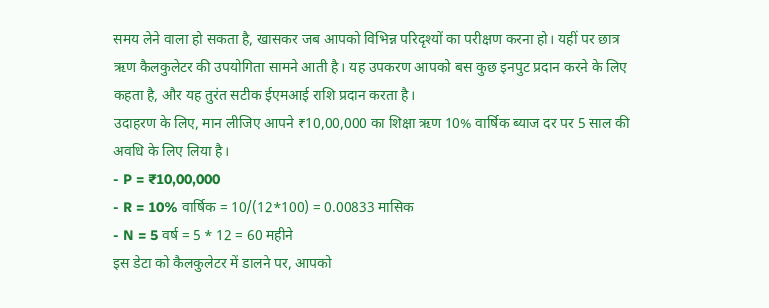समय लेने वाला हो सकता है, खासकर जब आपको विभिन्न परिदृश्यों का परीक्षण करना हो। यहीं पर छात्र ऋण कैलकुलेटर की उपयोगिता सामने आती है। यह उपकरण आपको बस कुछ इनपुट प्रदान करने के लिए कहता है, और यह तुरंत सटीक ईएमआई राशि प्रदान करता है।
उदाहरण के लिए, मान लीजिए आपने ₹10,00,000 का शिक्षा ऋण 10% वार्षिक ब्याज दर पर 5 साल की अवधि के लिए लिया है।
- P = ₹10,00,000
- R = 10% वार्षिक = 10/(12*100) = 0.00833 मासिक
- N = 5 वर्ष = 5 * 12 = 60 महीने
इस डेटा को कैलकुलेटर में डालने पर, आपको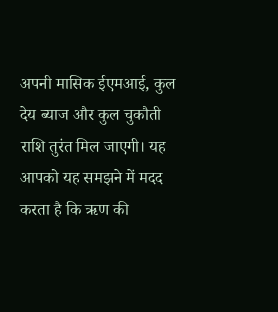अपनी मासिक ईएमआई, कुल देय ब्याज और कुल चुकौती राशि तुरंत मिल जाएगी। यह आपको यह समझने में मदद करता है कि ऋण की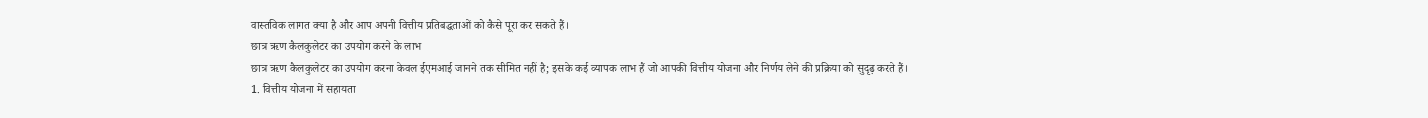वास्तविक लागत क्या है और आप अपनी वित्तीय प्रतिबद्धताओं को कैसे पूरा कर सकते हैं।
छात्र ऋण कैलकुलेटर का उपयोग करने के लाभ
छात्र ऋण कैलकुलेटर का उपयोग करना केवल ईएमआई जानने तक सीमित नहीं है; इसके कई व्यापक लाभ हैं जो आपकी वित्तीय योजना और निर्णय लेने की प्रक्रिया को सुदृढ़ करते हैं।
1. वित्तीय योजना में सहायता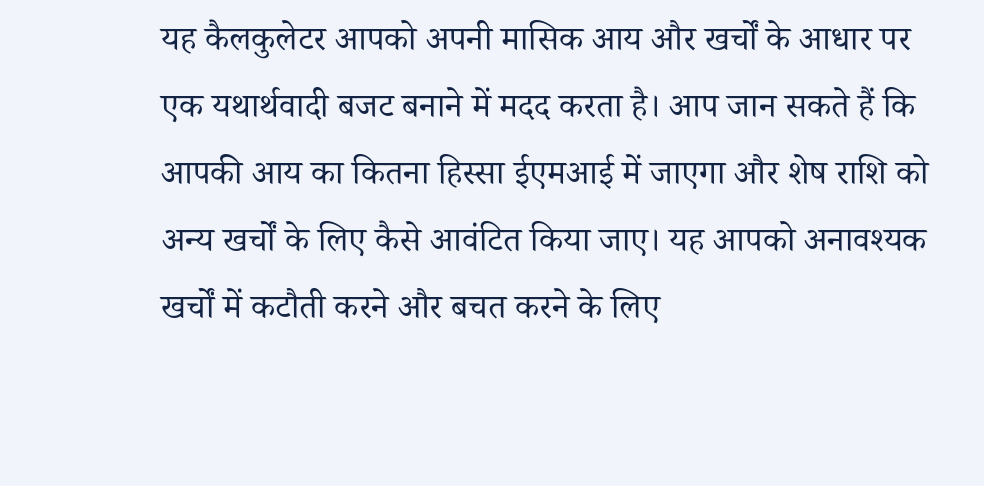यह कैलकुलेटर आपको अपनी मासिक आय और खर्चों के आधार पर एक यथार्थवादी बजट बनाने में मदद करता है। आप जान सकते हैं कि आपकी आय का कितना हिस्सा ईएमआई में जाएगा और शेष राशि को अन्य खर्चों के लिए कैसे आवंटित किया जाए। यह आपको अनावश्यक खर्चों में कटौती करने और बचत करने के लिए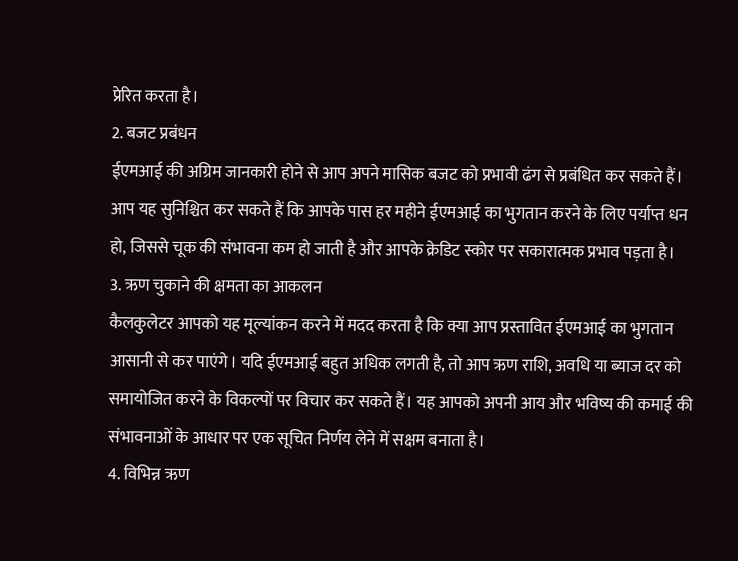प्रेरित करता है।
2. बजट प्रबंधन
ईएमआई की अग्रिम जानकारी होने से आप अपने मासिक बजट को प्रभावी ढंग से प्रबंधित कर सकते हैं। आप यह सुनिश्चित कर सकते हैं कि आपके पास हर महीने ईएमआई का भुगतान करने के लिए पर्याप्त धन हो, जिससे चूक की संभावना कम हो जाती है और आपके क्रेडिट स्कोर पर सकारात्मक प्रभाव पड़ता है।
3. ऋण चुकाने की क्षमता का आकलन
कैलकुलेटर आपको यह मूल्यांकन करने में मदद करता है कि क्या आप प्रस्तावित ईएमआई का भुगतान आसानी से कर पाएंगे। यदि ईएमआई बहुत अधिक लगती है, तो आप ऋण राशि, अवधि या ब्याज दर को समायोजित करने के विकल्पों पर विचार कर सकते हैं। यह आपको अपनी आय और भविष्य की कमाई की संभावनाओं के आधार पर एक सूचित निर्णय लेने में सक्षम बनाता है।
4. विभिन्न ऋण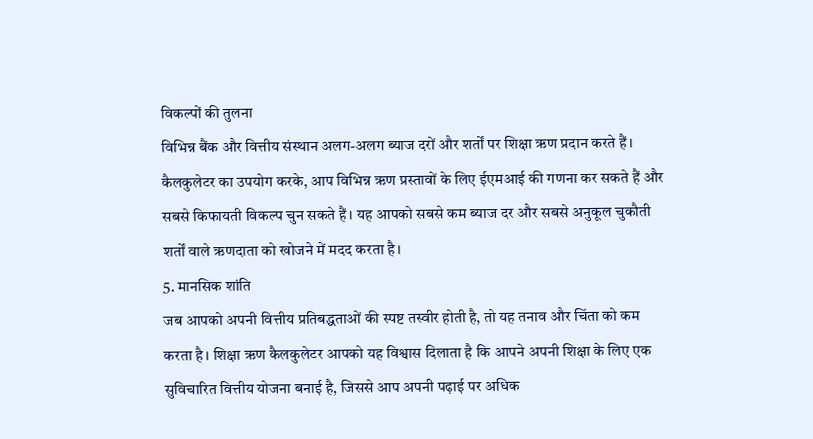विकल्पों की तुलना
विभिन्न बैंक और वित्तीय संस्थान अलग-अलग ब्याज दरों और शर्तों पर शिक्षा ऋण प्रदान करते हैं। कैलकुलेटर का उपयोग करके, आप विभिन्न ऋण प्रस्तावों के लिए ईएमआई की गणना कर सकते हैं और सबसे किफायती विकल्प चुन सकते हैं। यह आपको सबसे कम ब्याज दर और सबसे अनुकूल चुकौती शर्तों वाले ऋणदाता को खोजने में मदद करता है।
5. मानसिक शांति
जब आपको अपनी वित्तीय प्रतिबद्धताओं की स्पष्ट तस्वीर होती है, तो यह तनाव और चिंता को कम करता है। शिक्षा ऋण कैलकुलेटर आपको यह विश्वास दिलाता है कि आपने अपनी शिक्षा के लिए एक सुविचारित वित्तीय योजना बनाई है, जिससे आप अपनी पढ़ाई पर अधिक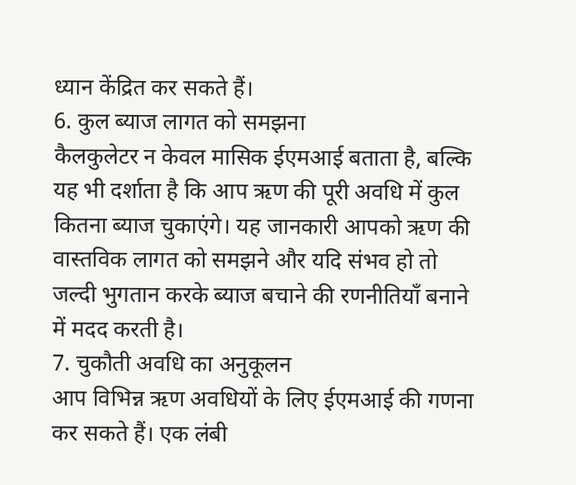ध्यान केंद्रित कर सकते हैं।
6. कुल ब्याज लागत को समझना
कैलकुलेटर न केवल मासिक ईएमआई बताता है, बल्कि यह भी दर्शाता है कि आप ऋण की पूरी अवधि में कुल कितना ब्याज चुकाएंगे। यह जानकारी आपको ऋण की वास्तविक लागत को समझने और यदि संभव हो तो जल्दी भुगतान करके ब्याज बचाने की रणनीतियाँ बनाने में मदद करती है।
7. चुकौती अवधि का अनुकूलन
आप विभिन्न ऋण अवधियों के लिए ईएमआई की गणना कर सकते हैं। एक लंबी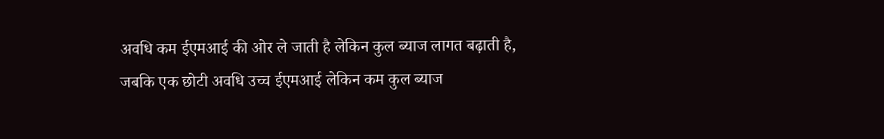अवधि कम ईएमआई की ओर ले जाती है लेकिन कुल ब्याज लागत बढ़ाती है, जबकि एक छोटी अवधि उच्च ईएमआई लेकिन कम कुल ब्याज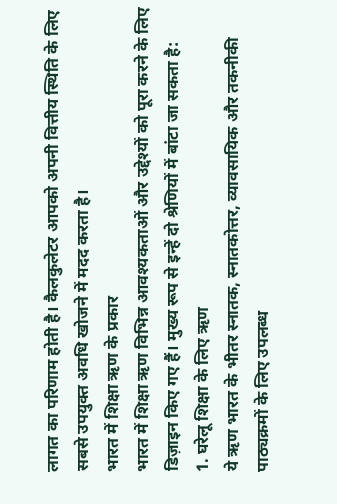लागत का परिणाम होती है। कैलकुलेटर आपको अपनी वित्तीय स्थिति के लिए सबसे उपयुक्त अवधि खोजने में मदद करता है।
भारत में शिक्षा ऋण के प्रकार
भारत में शिक्षा ऋण विभिन्न आवश्यकताओं और उद्देश्यों को पूरा करने के लिए डिज़ाइन किए गए हैं। मुख्य रूप से इन्हें दो श्रेणियों में बांटा जा सकता है:
1. घरेलू शिक्षा के लिए ऋण
ये ऋण भारत के भीतर स्नातक, स्नातकोत्तर, व्यावसायिक और तकनीकी पाठ्यक्रमों के लिए उपलब्ध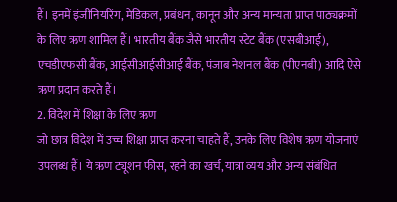हैं। इनमें इंजीनियरिंग, मेडिकल, प्रबंधन, कानून और अन्य मान्यता प्राप्त पाठ्यक्रमों के लिए ऋण शामिल हैं। भारतीय बैंक जैसे भारतीय स्टेट बैंक (एसबीआई), एचडीएफसी बैंक, आईसीआईसीआई बैंक, पंजाब नेशनल बैंक (पीएनबी) आदि ऐसे ऋण प्रदान करते हैं।
2. विदेश में शिक्षा के लिए ऋण
जो छात्र विदेश में उच्च शिक्षा प्राप्त करना चाहते हैं, उनके लिए विशेष ऋण योजनाएं उपलब्ध हैं। ये ऋण ट्यूशन फीस, रहने का खर्च, यात्रा व्यय और अन्य संबंधित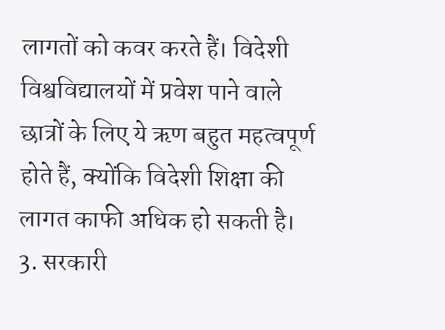लागतों को कवर करते हैं। विदेशी विश्वविद्यालयों में प्रवेश पाने वाले छात्रों के लिए ये ऋण बहुत महत्वपूर्ण होते हैं, क्योंकि विदेशी शिक्षा की लागत काफी अधिक हो सकती है।
3. सरकारी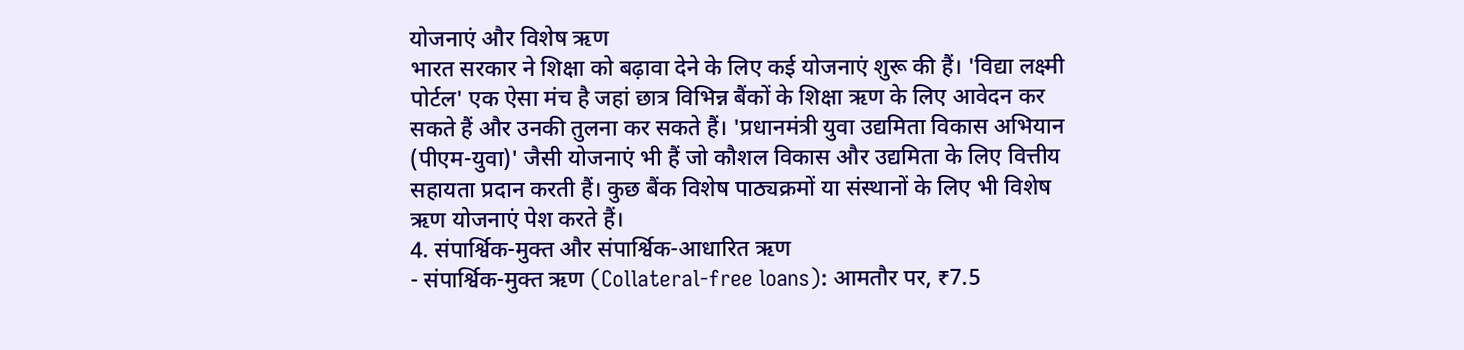योजनाएं और विशेष ऋण
भारत सरकार ने शिक्षा को बढ़ावा देने के लिए कई योजनाएं शुरू की हैं। 'विद्या लक्ष्मी पोर्टल' एक ऐसा मंच है जहां छात्र विभिन्न बैंकों के शिक्षा ऋण के लिए आवेदन कर सकते हैं और उनकी तुलना कर सकते हैं। 'प्रधानमंत्री युवा उद्यमिता विकास अभियान (पीएम-युवा)' जैसी योजनाएं भी हैं जो कौशल विकास और उद्यमिता के लिए वित्तीय सहायता प्रदान करती हैं। कुछ बैंक विशेष पाठ्यक्रमों या संस्थानों के लिए भी विशेष ऋण योजनाएं पेश करते हैं।
4. संपार्श्विक-मुक्त और संपार्श्विक-आधारित ऋण
- संपार्श्विक-मुक्त ऋण (Collateral-free loans): आमतौर पर, ₹7.5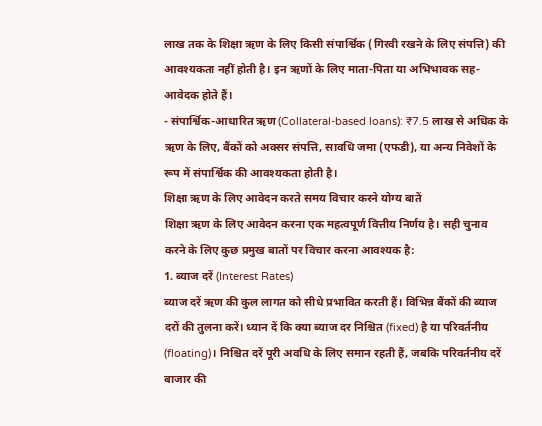लाख तक के शिक्षा ऋण के लिए किसी संपार्श्विक (गिरवी रखने के लिए संपत्ति) की आवश्यकता नहीं होती है। इन ऋणों के लिए माता-पिता या अभिभावक सह-आवेदक होते हैं।
- संपार्श्विक-आधारित ऋण (Collateral-based loans): ₹7.5 लाख से अधिक के ऋण के लिए, बैंकों को अक्सर संपत्ति, सावधि जमा (एफडी), या अन्य निवेशों के रूप में संपार्श्विक की आवश्यकता होती है।
शिक्षा ऋण के लिए आवेदन करते समय विचार करने योग्य बातें
शिक्षा ऋण के लिए आवेदन करना एक महत्वपूर्ण वित्तीय निर्णय है। सही चुनाव करने के लिए कुछ प्रमुख बातों पर विचार करना आवश्यक है:
1. ब्याज दरें (Interest Rates)
ब्याज दरें ऋण की कुल लागत को सीधे प्रभावित करती हैं। विभिन्न बैंकों की ब्याज दरों की तुलना करें। ध्यान दें कि क्या ब्याज दर निश्चित (fixed) है या परिवर्तनीय (floating)। निश्चित दरें पूरी अवधि के लिए समान रहती हैं, जबकि परिवर्तनीय दरें बाजार की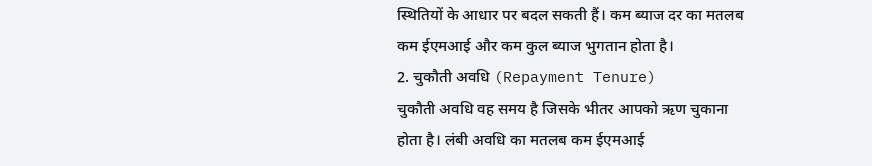स्थितियों के आधार पर बदल सकती हैं। कम ब्याज दर का मतलब कम ईएमआई और कम कुल ब्याज भुगतान होता है।
2. चुकौती अवधि (Repayment Tenure)
चुकौती अवधि वह समय है जिसके भीतर आपको ऋण चुकाना होता है। लंबी अवधि का मतलब कम ईएमआई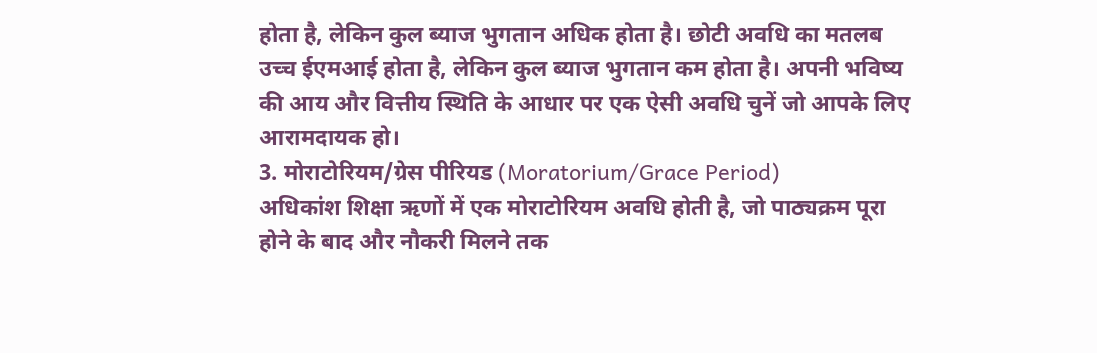होता है, लेकिन कुल ब्याज भुगतान अधिक होता है। छोटी अवधि का मतलब उच्च ईएमआई होता है, लेकिन कुल ब्याज भुगतान कम होता है। अपनी भविष्य की आय और वित्तीय स्थिति के आधार पर एक ऐसी अवधि चुनें जो आपके लिए आरामदायक हो।
3. मोराटोरियम/ग्रेस पीरियड (Moratorium/Grace Period)
अधिकांश शिक्षा ऋणों में एक मोराटोरियम अवधि होती है, जो पाठ्यक्रम पूरा होने के बाद और नौकरी मिलने तक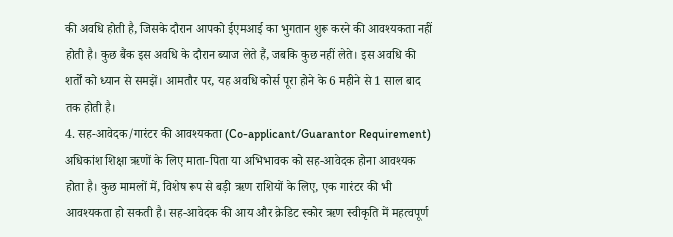की अवधि होती है, जिसके दौरान आपको ईएमआई का भुगतान शुरू करने की आवश्यकता नहीं होती है। कुछ बैंक इस अवधि के दौरान ब्याज लेते हैं, जबकि कुछ नहीं लेते। इस अवधि की शर्तों को ध्यान से समझें। आमतौर पर, यह अवधि कोर्स पूरा होने के 6 महीने से 1 साल बाद तक होती है।
4. सह-आवेदक/गारंटर की आवश्यकता (Co-applicant/Guarantor Requirement)
अधिकांश शिक्षा ऋणों के लिए माता-पिता या अभिभावक को सह-आवेदक होना आवश्यक होता है। कुछ मामलों में, विशेष रूप से बड़ी ऋण राशियों के लिए, एक गारंटर की भी आवश्यकता हो सकती है। सह-आवेदक की आय और क्रेडिट स्कोर ऋण स्वीकृति में महत्वपूर्ण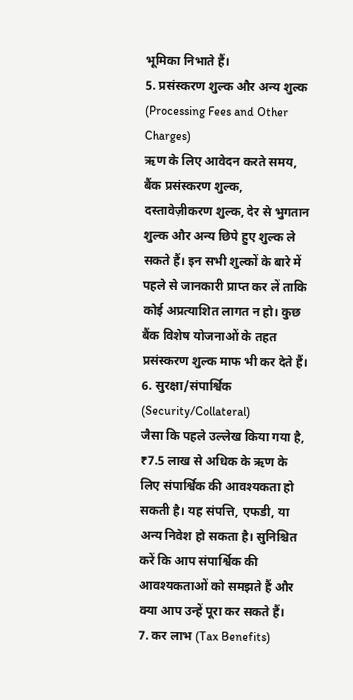भूमिका निभाते हैं।
5. प्रसंस्करण शुल्क और अन्य शुल्क (Processing Fees and Other Charges)
ऋण के लिए आवेदन करते समय, बैंक प्रसंस्करण शुल्क, दस्तावेज़ीकरण शुल्क, देर से भुगतान शुल्क और अन्य छिपे हुए शुल्क ले सकते हैं। इन सभी शुल्कों के बारे में पहले से जानकारी प्राप्त कर लें ताकि कोई अप्रत्याशित लागत न हो। कुछ बैंक विशेष योजनाओं के तहत प्रसंस्करण शुल्क माफ भी कर देते हैं।
6. सुरक्षा/संपार्श्विक (Security/Collateral)
जैसा कि पहले उल्लेख किया गया है, ₹7.5 लाख से अधिक के ऋण के लिए संपार्श्विक की आवश्यकता हो सकती है। यह संपत्ति, एफडी, या अन्य निवेश हो सकता है। सुनिश्चित करें कि आप संपार्श्विक की आवश्यकताओं को समझते हैं और क्या आप उन्हें पूरा कर सकते हैं।
7. कर लाभ (Tax Benefits)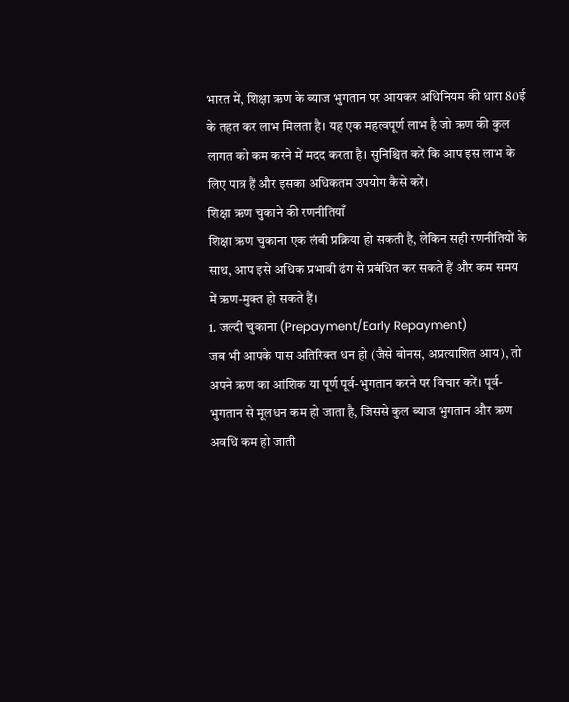भारत में, शिक्षा ऋण के ब्याज भुगतान पर आयकर अधिनियम की धारा 80ई के तहत कर लाभ मिलता है। यह एक महत्वपूर्ण लाभ है जो ऋण की कुल लागत को कम करने में मदद करता है। सुनिश्चित करें कि आप इस लाभ के लिए पात्र हैं और इसका अधिकतम उपयोग कैसे करें।
शिक्षा ऋण चुकाने की रणनीतियाँ
शिक्षा ऋण चुकाना एक लंबी प्रक्रिया हो सकती है, लेकिन सही रणनीतियों के साथ, आप इसे अधिक प्रभावी ढंग से प्रबंधित कर सकते हैं और कम समय में ऋण-मुक्त हो सकते हैं।
1. जल्दी चुकाना (Prepayment/Early Repayment)
जब भी आपके पास अतिरिक्त धन हो (जैसे बोनस, अप्रत्याशित आय), तो अपने ऋण का आंशिक या पूर्ण पूर्व-भुगतान करने पर विचार करें। पूर्व-भुगतान से मूलधन कम हो जाता है, जिससे कुल ब्याज भुगतान और ऋण अवधि कम हो जाती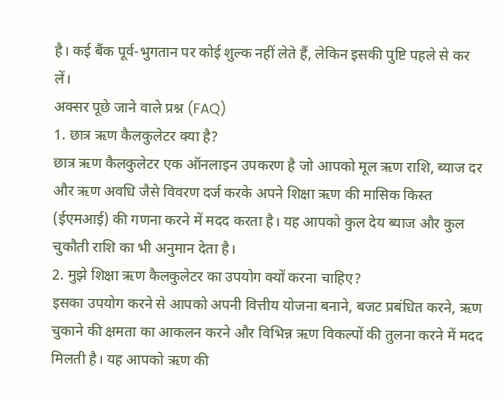है। कई बैंक पूर्व-भुगतान पर कोई शुल्क नहीं लेते हैं, लेकिन इसकी पुष्टि पहले से कर लें।
अक्सर पूछे जाने वाले प्रश्न (FAQ)
1. छात्र ऋण कैलकुलेटर क्या है?
छात्र ऋण कैलकुलेटर एक ऑनलाइन उपकरण है जो आपको मूल ऋण राशि, ब्याज दर और ऋण अवधि जैसे विवरण दर्ज करके अपने शिक्षा ऋण की मासिक किस्त (ईएमआई) की गणना करने में मदद करता है। यह आपको कुल देय ब्याज और कुल चुकौती राशि का भी अनुमान देता है।
2. मुझे शिक्षा ऋण कैलकुलेटर का उपयोग क्यों करना चाहिए?
इसका उपयोग करने से आपको अपनी वित्तीय योजना बनाने, बजट प्रबंधित करने, ऋण चुकाने की क्षमता का आकलन करने और विभिन्न ऋण विकल्पों की तुलना करने में मदद मिलती है। यह आपको ऋण की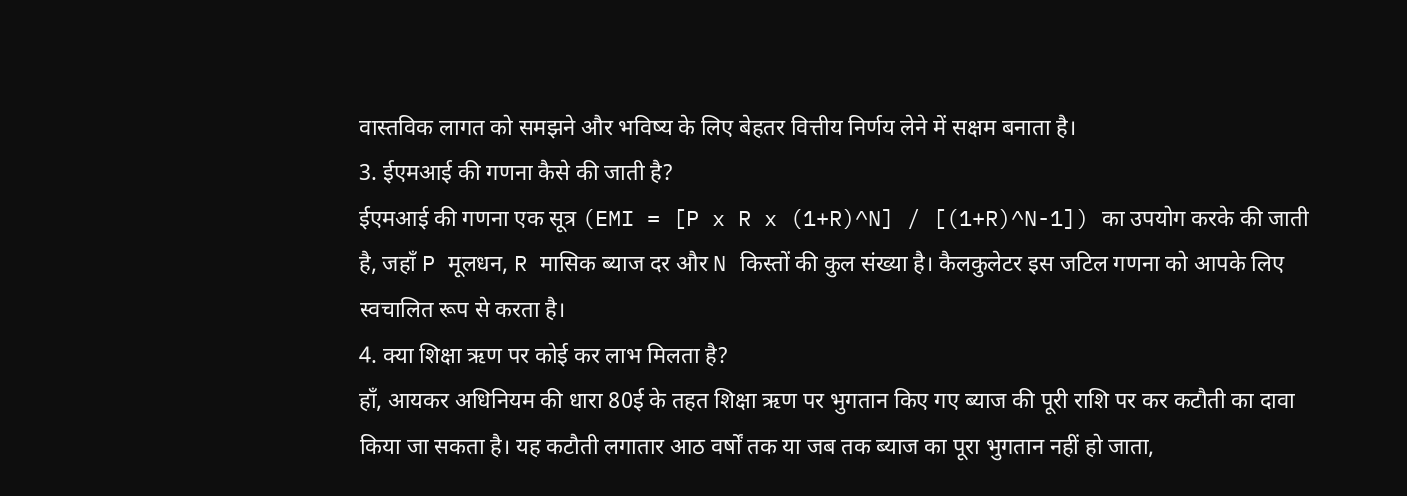वास्तविक लागत को समझने और भविष्य के लिए बेहतर वित्तीय निर्णय लेने में सक्षम बनाता है।
3. ईएमआई की गणना कैसे की जाती है?
ईएमआई की गणना एक सूत्र (EMI = [P x R x (1+R)^N] / [(1+R)^N-1]) का उपयोग करके की जाती है, जहाँ P मूलधन, R मासिक ब्याज दर और N किस्तों की कुल संख्या है। कैलकुलेटर इस जटिल गणना को आपके लिए स्वचालित रूप से करता है।
4. क्या शिक्षा ऋण पर कोई कर लाभ मिलता है?
हाँ, आयकर अधिनियम की धारा 80ई के तहत शिक्षा ऋण पर भुगतान किए गए ब्याज की पूरी राशि पर कर कटौती का दावा किया जा सकता है। यह कटौती लगातार आठ वर्षों तक या जब तक ब्याज का पूरा भुगतान नहीं हो जाता,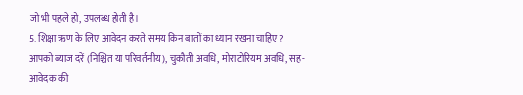जो भी पहले हो, उपलब्ध होती है।
5. शिक्षा ऋण के लिए आवेदन करते समय किन बातों का ध्यान रखना चाहिए?
आपको ब्याज दरें (निश्चित या परिवर्तनीय), चुकौती अवधि, मोराटोरियम अवधि, सह-आवेदक की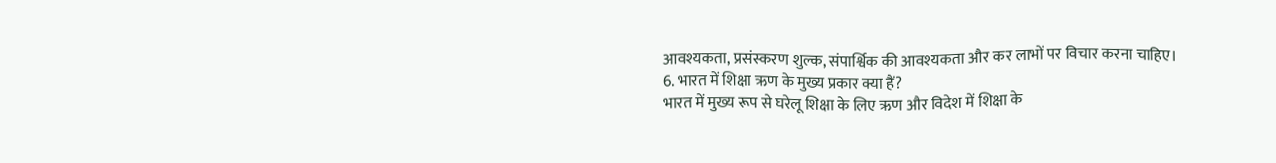आवश्यकता, प्रसंस्करण शुल्क, संपार्श्विक की आवश्यकता और कर लाभों पर विचार करना चाहिए।
6. भारत में शिक्षा ऋण के मुख्य प्रकार क्या हैं?
भारत में मुख्य रूप से घरेलू शिक्षा के लिए ऋण और विदेश में शिक्षा के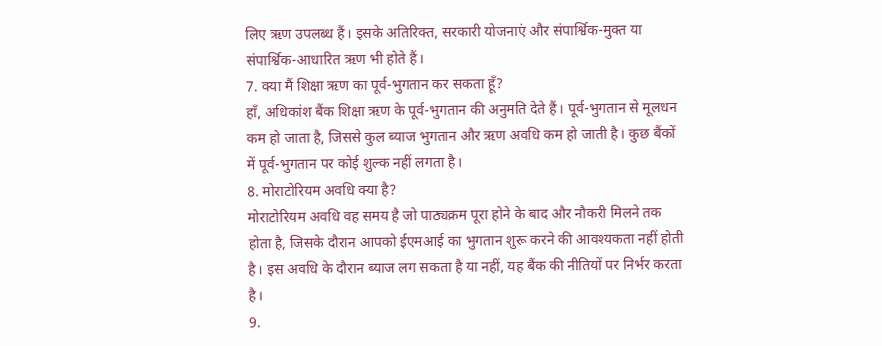लिए ऋण उपलब्ध हैं। इसके अतिरिक्त, सरकारी योजनाएं और संपार्श्विक-मुक्त या संपार्श्विक-आधारित ऋण भी होते हैं।
7. क्या मैं शिक्षा ऋण का पूर्व-भुगतान कर सकता हूँ?
हाँ, अधिकांश बैंक शिक्षा ऋण के पूर्व-भुगतान की अनुमति देते हैं। पूर्व-भुगतान से मूलधन कम हो जाता है, जिससे कुल ब्याज भुगतान और ऋण अवधि कम हो जाती है। कुछ बैंकों में पूर्व-भुगतान पर कोई शुल्क नहीं लगता है।
8. मोराटोरियम अवधि क्या है?
मोराटोरियम अवधि वह समय है जो पाठ्यक्रम पूरा होने के बाद और नौकरी मिलने तक होता है, जिसके दौरान आपको ईएमआई का भुगतान शुरू करने की आवश्यकता नहीं होती है। इस अवधि के दौरान ब्याज लग सकता है या नहीं, यह बैंक की नीतियों पर निर्भर करता है।
9.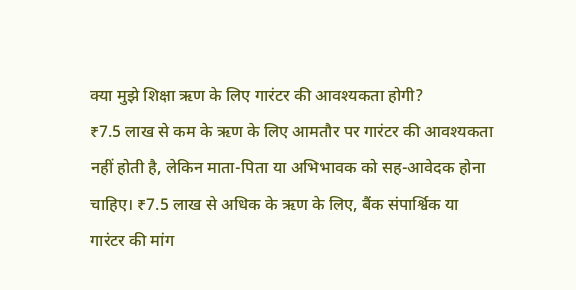क्या मुझे शिक्षा ऋण के लिए गारंटर की आवश्यकता होगी?
₹7.5 लाख से कम के ऋण के लिए आमतौर पर गारंटर की आवश्यकता नहीं होती है, लेकिन माता-पिता या अभिभावक को सह-आवेदक होना चाहिए। ₹7.5 लाख से अधिक के ऋण के लिए, बैंक संपार्श्विक या गारंटर की मांग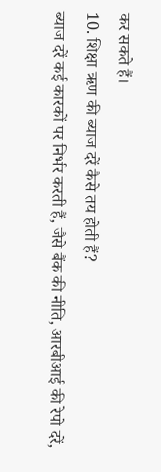कर सकते हैं।
10. शिक्षा ऋण की ब्याज दरें कैसे तय होती हैं?
ब्याज दरें कई कारकों पर निर्भर करती हैं, जैसे बैंक की नीति, आरबीआई की रेपो दरें,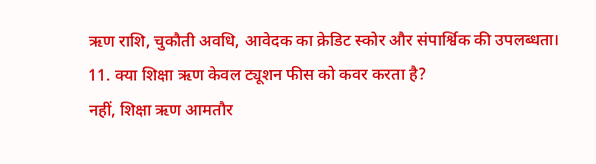ऋण राशि, चुकौती अवधि, आवेदक का क्रेडिट स्कोर और संपार्श्विक की उपलब्धता।
11. क्या शिक्षा ऋण केवल ट्यूशन फीस को कवर करता है?
नहीं, शिक्षा ऋण आमतौर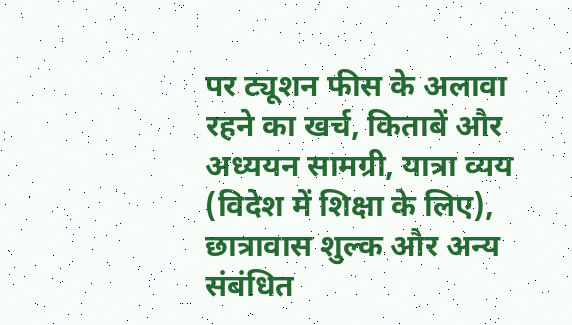पर ट्यूशन फीस के अलावा रहने का खर्च, किताबें और अध्ययन सामग्री, यात्रा व्यय (विदेश में शिक्षा के लिए), छात्रावास शुल्क और अन्य संबंधित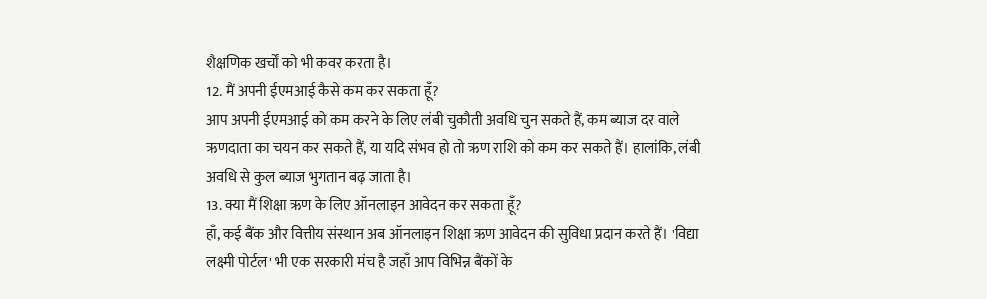शैक्षणिक खर्चों को भी कवर करता है।
12. मैं अपनी ईएमआई कैसे कम कर सकता हूँ?
आप अपनी ईएमआई को कम करने के लिए लंबी चुकौती अवधि चुन सकते हैं, कम ब्याज दर वाले ऋणदाता का चयन कर सकते हैं, या यदि संभव हो तो ऋण राशि को कम कर सकते हैं। हालांकि, लंबी अवधि से कुल ब्याज भुगतान बढ़ जाता है।
13. क्या मैं शिक्षा ऋण के लिए ऑनलाइन आवेदन कर सकता हूँ?
हाँ, कई बैंक और वित्तीय संस्थान अब ऑनलाइन शिक्षा ऋण आवेदन की सुविधा प्रदान करते हैं। 'विद्या लक्ष्मी पोर्टल' भी एक सरकारी मंच है जहाँ आप विभिन्न बैंकों के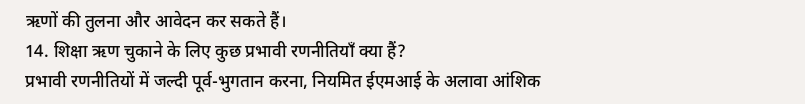ऋणों की तुलना और आवेदन कर सकते हैं।
14. शिक्षा ऋण चुकाने के लिए कुछ प्रभावी रणनीतियाँ क्या हैं?
प्रभावी रणनीतियों में जल्दी पूर्व-भुगतान करना, नियमित ईएमआई के अलावा आंशिक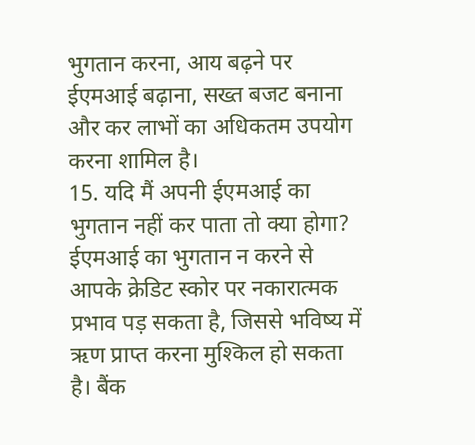भुगतान करना, आय बढ़ने पर ईएमआई बढ़ाना, सख्त बजट बनाना और कर लाभों का अधिकतम उपयोग करना शामिल है।
15. यदि मैं अपनी ईएमआई का भुगतान नहीं कर पाता तो क्या होगा?
ईएमआई का भुगतान न करने से आपके क्रेडिट स्कोर पर नकारात्मक प्रभाव पड़ सकता है, जिससे भविष्य में ऋण प्राप्त करना मुश्किल हो सकता है। बैंक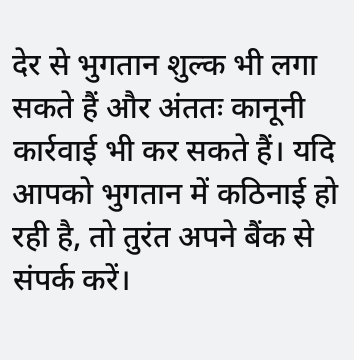देर से भुगतान शुल्क भी लगा सकते हैं और अंततः कानूनी कार्रवाई भी कर सकते हैं। यदि आपको भुगतान में कठिनाई हो रही है, तो तुरंत अपने बैंक से संपर्क करें।